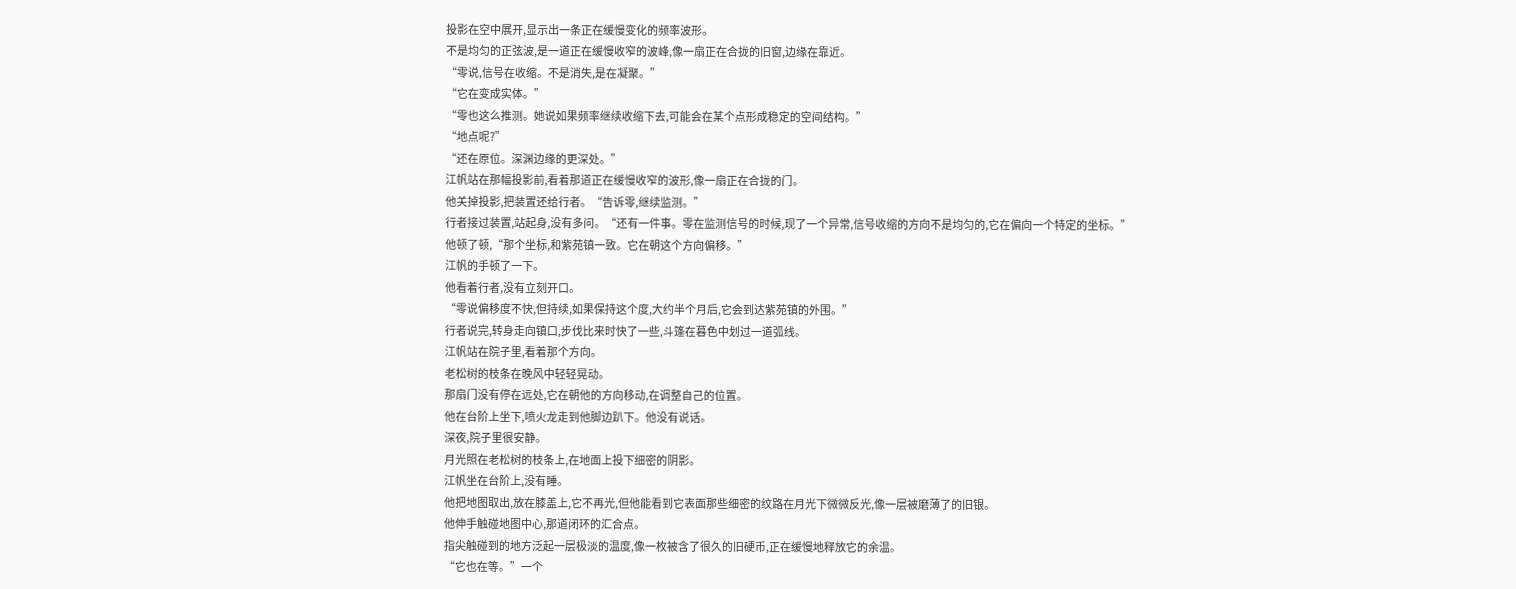投影在空中展开,显示出一条正在缓慢变化的频率波形。
不是均匀的正弦波,是一道正在缓慢收窄的波峰,像一扇正在合拢的旧窗,边缘在靠近。
“零说,信号在收缩。不是消失,是在凝聚。”
“它在变成实体。”
“零也这么推测。她说如果频率继续收缩下去,可能会在某个点形成稳定的空间结构。”
“地点呢?”
“还在原位。深渊边缘的更深处。”
江帆站在那幅投影前,看着那道正在缓慢收窄的波形,像一扇正在合拢的门。
他关掉投影,把装置还给行者。“告诉零,继续监测。”
行者接过装置,站起身,没有多问。“还有一件事。零在监测信号的时候,现了一个异常,信号收缩的方向不是均匀的,它在偏向一个特定的坐标。”
他顿了顿,“那个坐标,和紫苑镇一致。它在朝这个方向偏移。”
江帆的手顿了一下。
他看着行者,没有立刻开口。
“零说偏移度不快,但持续,如果保持这个度,大约半个月后,它会到达紫苑镇的外围。”
行者说完,转身走向镇口,步伐比来时快了一些,斗篷在暮色中划过一道弧线。
江帆站在院子里,看着那个方向。
老松树的枝条在晚风中轻轻晃动。
那扇门没有停在远处,它在朝他的方向移动,在调整自己的位置。
他在台阶上坐下,喷火龙走到他脚边趴下。他没有说话。
深夜,院子里很安静。
月光照在老松树的枝条上,在地面上投下细密的阴影。
江帆坐在台阶上,没有睡。
他把地图取出,放在膝盖上,它不再光,但他能看到它表面那些细密的纹路在月光下微微反光,像一层被磨薄了的旧银。
他伸手触碰地图中心,那道闭环的汇合点。
指尖触碰到的地方泛起一层极淡的温度,像一枚被含了很久的旧硬币,正在缓慢地释放它的余温。
“它也在等。”一个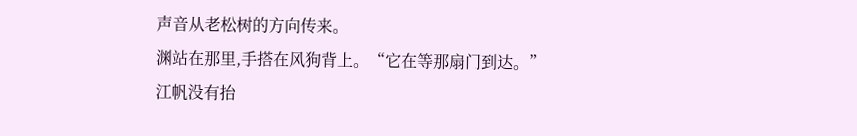声音从老松树的方向传来。
渊站在那里,手搭在风狗背上。“它在等那扇门到达。”
江帆没有抬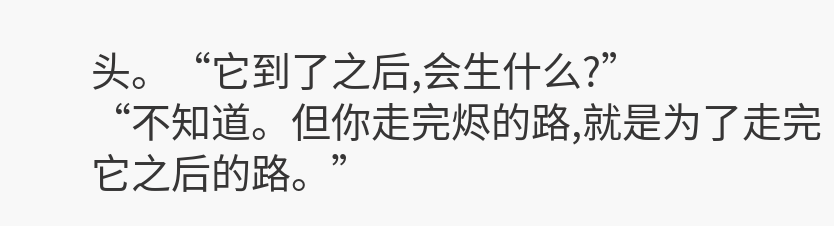头。“它到了之后,会生什么?”
“不知道。但你走完烬的路,就是为了走完它之后的路。”